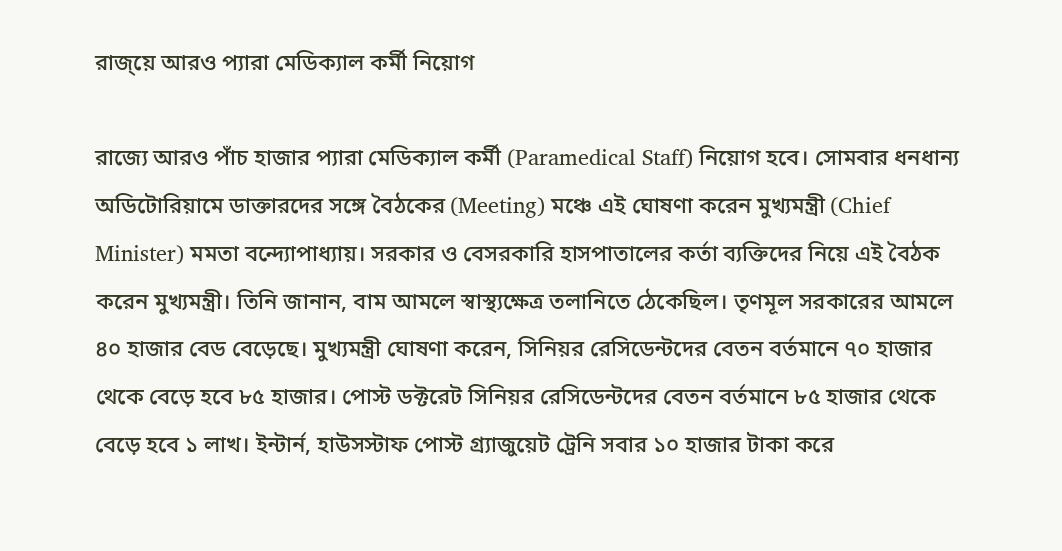রাজ্য়ে আরও প্যারা মেডিক্যাল কর্মী নিয়োগ

রাজ্যে আরও পাঁচ হাজার প্যারা মেডিক্যাল কর্মী (Paramedical Staff) নিয়োগ হবে। সোমবার ধনধান্য অডিটোরিয়ামে ডাক্তারদের সঙ্গে বৈঠকের (Meeting) মঞ্চে এই ঘোষণা করেন মুখ্যমন্ত্রী (Chief Minister) মমতা বন্দ্যোপাধ্যায়। সরকার ও বেসরকারি হাসপাতালের কর্তা ব্যক্তিদের নিয়ে এই বৈঠক করেন মুখ্যমন্ত্রী। তিনি জানান, বাম আমলে স্বাস্থ্যক্ষেত্র তলানিতে ঠেকেছিল। তৃণমূল সরকারের আমলে ৪০ হাজার বেড বেড়েছে। মুখ্যমন্ত্রী ঘোষণা করেন, সিনিয়র রেসিডেন্টদের বেতন বর্তমানে ৭০ হাজার থেকে বেড়ে হবে ৮৫ হাজার। পোস্ট ডক্টরেট সিনিয়র রেসিডেন্টদের বেতন বর্তমানে ৮৫ হাজার থেকে বেড়ে হবে ১ লাখ। ইন্টার্ন, হাউসস্টাফ পোস্ট গ্র্যাজুয়েট ট্রেনি সবার ১০ হাজার টাকা করে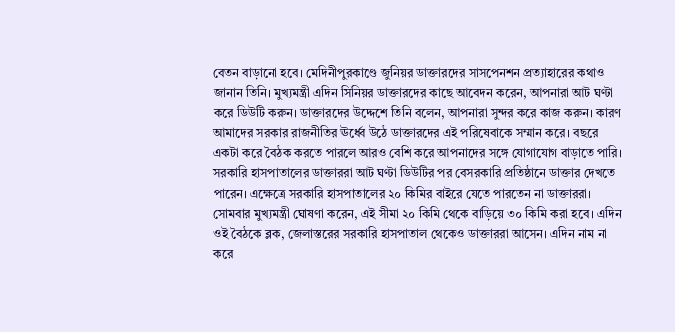বেতন বাড়ানো হবে। মেদিনীপুরকাণ্ডে জুনিয়র ডাক্তারদের সাসপেনশন প্রত্যাহারের কথাও জানান তিনি। মুখ্যমন্ত্রী এদিন সিনিয়র ডাক্তারদের কাছে আবেদন করেন, আপনারা আট ঘণ্টা করে ডিউটি করুন। ডাক্তারদের উদ্দেশে তিনি বলেন, আপনারা সুন্দর করে কাজ করুন। কারণ আমাদের সরকার রাজনীতির ঊর্ধ্বে উঠে ডাক্তারদের এই পরিষেবাকে সম্মান করে। বছরে একটা করে বৈঠক করতে পারলে আরও বেশি করে আপনাদের সঙ্গে যোগাযোগ বাড়াতে পারি। সরকারি হাসপাতালের ডাক্তাররা আট ঘণ্টা ডিউটির পর বেসরকারি প্রতিষ্ঠানে ডাক্তার দেখতে পারেন। এক্ষেত্রে সরকারি হাসপাতালের ২০ কিমির বাইরে যেতে পারতেন না ডাক্তাররা। সোমবার মুখ্যমন্ত্রী ঘোষণা করেন, এই সীমা ২০ কিমি থেকে বাড়িয়ে ৩০ কিমি করা হবে। এদিন ওই বৈঠকে ব্লক, জেলাস্তরের সরকারি হাসপাতাল থেকেও ডাক্তাররা আসেন। এদিন নাম না করে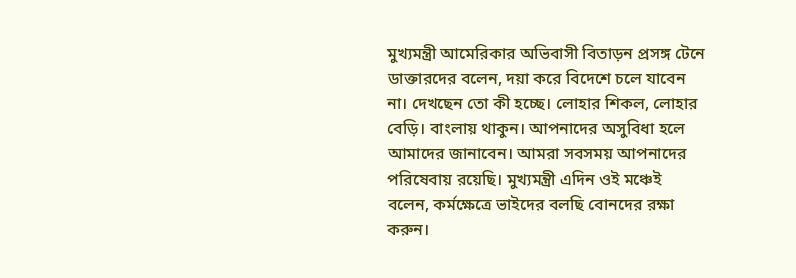মুখ্যমন্ত্রী আমেরিকার অভিবাসী বিতাড়ন প্রসঙ্গ টেনে ডাক্তারদের বলেন, দয়া করে বিদেশে চলে যাবেন না। দেখছেন তো কী হচ্ছে। লোহার শিকল, লোহার বেড়ি। বাংলায় থাকুন। আপনাদের অসুবিধা হলে আমাদের জানাবেন। আমরা সবসময় আপনাদের পরিষেবায় রয়েছি। মুখ্যমন্ত্রী এদিন ওই মঞ্চেই বলেন, কর্মক্ষেত্রে ভাইদের বলছি বোনদের রক্ষা করুন।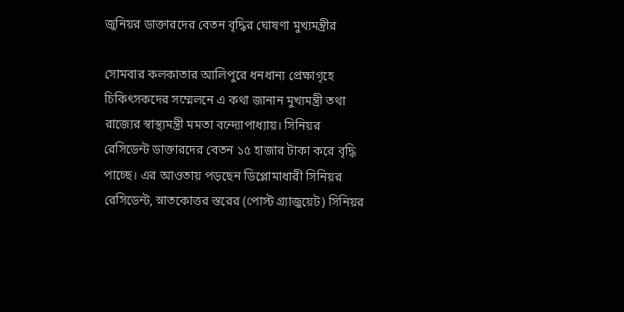জুনিয়র ডাক্তারদের বেতন বৃদ্ধির ঘোষণা মুখ্যমন্ত্রীর

সোমবার কলকাতার আলিপুরে ধনধান্য প্রেক্ষাগৃহে চিকিৎসকদের সম্মেলনে এ কথা জানান মুখ্যমন্ত্রী তথা রাজ্যের স্বাস্থ্যমন্ত্রী মমতা বন্দ্যোপাধ্যায়। সিনিয়র রেসিডেন্ট ডাক্তারদের বেতন ১৫ হাজার টাকা করে বৃদ্ধি পাচ্ছে। এর আওতায় পড়ছেন ডিপ্লোমাধারী সিনিয়র রেসিডেন্ট, স্নাতকোত্তর স্তরের (পোস্ট গ্র্যাজুয়েট) সিনিয়র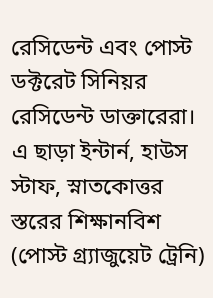রেসিডেন্ট এবং পোস্ট ডক্টরেট সিনিয়র রেসিডেন্ট ডাক্তারেরা। এ ছাড়া ইন্টার্ন, হাউস স্টাফ, স্নাতকোত্তর স্তরের শিক্ষানবিশ (পোস্ট গ্র্যাজুয়েট ট্রেনি)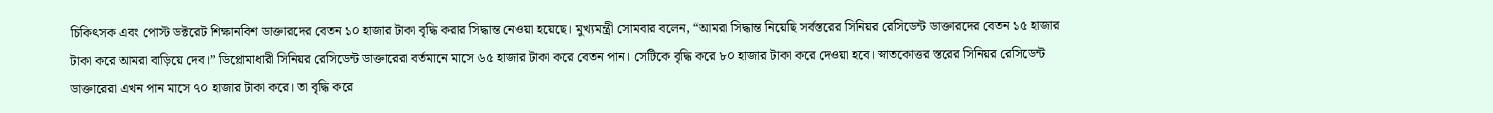চিকিৎসক এবং পোস্ট ডক্টরেট শিক্ষানবিশ ডাক্তারদের বেতন ১০ হাজার টাকা বৃদ্ধি করার সিদ্ধান্ত নেওয়া হয়েছে। মুখ্যমন্ত্রী সোমবার বলেন, “আমরা সিদ্ধান্ত নিয়েছি সর্বস্তরের সিনিয়র রেসিডেন্ট ডাক্তারদের বেতন ১৫ হাজার টাকা করে আমরা বাড়িয়ে দেব।” ডিপ্লোমাধারী সিনিয়র রেসিডেন্ট ডাক্তারেরা বর্তমানে মাসে ৬৫ হাজার টাকা করে বেতন পান। সেটিকে বৃদ্ধি করে ৮০ হাজার টাকা করে দেওয়া হবে। স্নাতকোত্তর স্তরের সিনিয়র রেসিডেন্ট ডাক্তারেরা এখন পান মাসে ৭০ হাজার টাকা করে। তা বৃদ্ধি করে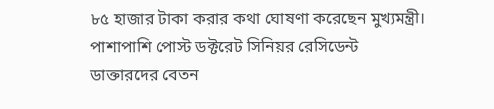৮৫ হাজার টাকা করার কথা ঘোষণা করেছেন মুখ্যমন্ত্রী। পাশাপাশি পোস্ট ডক্টরেট সিনিয়র রেসিডেন্ট ডাক্তারদের বেতন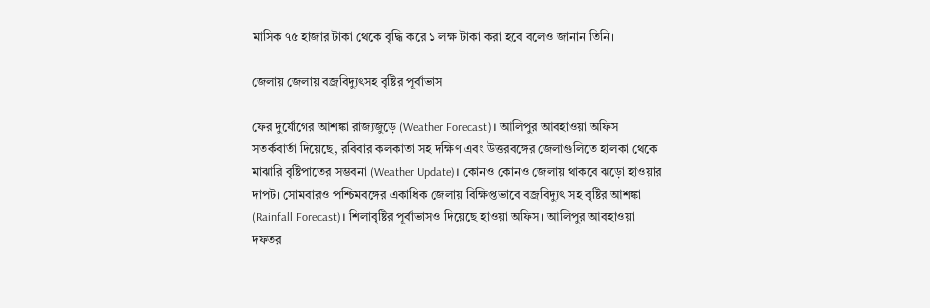মাসিক ৭৫ হাজার টাকা থেকে বৃদ্ধি করে ১ লক্ষ টাকা করা হবে বলেও জানান তিনি।

জেলায় জেলায় বজ্রবিদ্যুৎসহ বৃষ্টির পূর্বাভাস

ফের দুর্যোগের আশঙ্কা রাজ্যজুড়ে (Weather Forecast)। আলিপুর আবহাওয়া অফিস সতর্কবার্তা দিয়েছে, রবিবার কলকাতা সহ দক্ষিণ এবং উত্তরবঙ্গের জেলাগুলিতে হালকা থেকে মাঝারি বৃষ্টিপাতের সম্ভবনা (Weather Update)। কোনও কোনও জেলায় থাকবে ঝড়ো হাওয়ার দাপট। সোমবারও পশ্চিমবঙ্গের একাধিক জেলায় বিক্ষিপ্তভাবে বজ্রবিদ্যুৎ সহ বৃষ্টির আশঙ্কা (Rainfall Forecast)। শিলাবৃষ্টির পূর্বাভাসও দিয়েছে হাওয়া অফিস। আলিপুর আবহাওয়া দফতর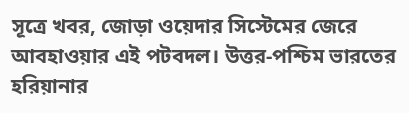সূত্রে খবর, জোড়া ওয়েদার সিস্টেমের জেরে আবহাওয়ার এই পটবদল। উত্তর-পশ্চিম ভারতের হরিয়ানার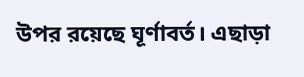উপর রয়েছে ঘূর্ণাবর্ত। এছাড়া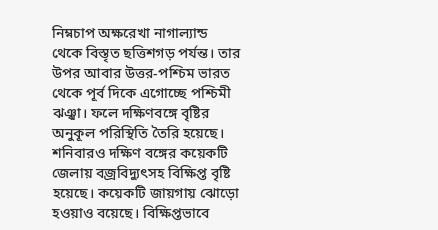নিম্নচাপ অক্ষরেখা নাগাল্যান্ড থেকে বিস্তৃত ছত্তিশগড় পর্যন্ত। তার উপর আবার উত্তর-পশ্চিম ভারত থেকে পূর্ব দিকে এগোচ্ছে পশ্চিমী ঝঞ্ঝা। ফলে দক্ষিণবঙ্গে বৃষ্টির অনুকূল পরিস্থিতি তৈরি হয়েছে। শনিবারও দক্ষিণ বঙ্গের কয়েকটি জেলায় বজ্রবিদ্যুৎসহ বিক্ষিপ্ত বৃষ্টি হয়েছে। কয়েকটি জায়গায় ঝোড়ো হওয়াও বয়েছে। বিক্ষিপ্তভাবে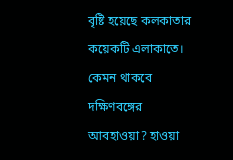বৃষ্টি হয়েছে কলকাতার কয়েকটি এলাকাতে। কেমন থাকবে দক্ষিণবঙ্গের আবহাওয়া? হাওয়া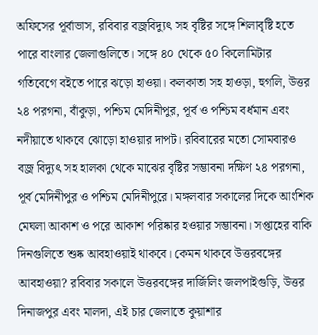অফিসের পূর্বাভাস, রবিবার বজ্রবিদ্যুৎ সহ বৃষ্টির সঙ্গে শিলাবৃষ্টি হতে পারে বাংলার জেলাগুলিতে। সঙ্গে ৪০ থেকে ৫০ কিলোমিটার গতিবেগে বইতে পারে ঝড়ো হাওয়া। কলকাতা সহ হাওড়া, হুগলি, উত্তর ২৪ পরগনা, বাঁকুড়া, পশ্চিম মেদিনীপুর, পূর্ব ও পশ্চিম বর্ধমান এবং নদীয়াতে থাকবে ঝোড়ো হাওয়ার দাপট। রবিবারের মতো সোমবারও বজ্র বিদ্যুৎ সহ হালকা থেকে মাঝের বৃষ্টির সম্ভাবনা দক্ষিণ ২৪ পরগনা, পূর্ব মেদিনীপুর ও পশ্চিম মেদিনীপুরে। মঙ্গলবার সকালের দিকে আংশিক মেঘলা আকাশ ও পরে আকাশ পরিষ্কার হওয়ার সম্ভাবনা। সপ্তাহের বাকি দিনগুলিতে শুষ্ক আবহাওয়াই থাকবে। কেমন থাকবে উত্তরবঙ্গের আবহাওয়া? রবিবার সকালে উত্তরবঙ্গের দার্জিলিং জলপাইগুড়ি, উত্তর দিনাজপুর এবং মালদা, এই চার জেলাতে কুয়াশার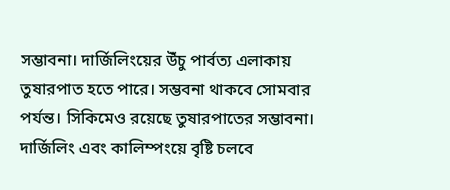সম্ভাবনা। দার্জিলিংয়ের উঁচু পার্বত্য এলাকায় তুষারপাত হতে পারে। সম্ভবনা থাকবে সোমবার পর্যন্ত। সিকিমেও রয়েছে তুষারপাতের সম্ভাবনা। দার্জিলিং এবং কালিম্পংয়ে বৃষ্টি চলবে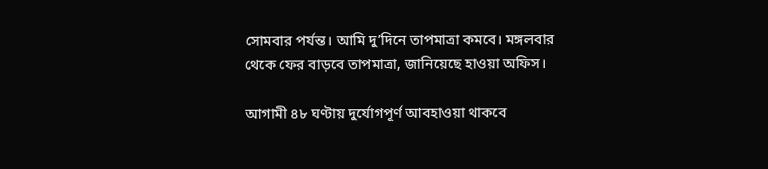সোমবার পর্যন্ত। আমি দু’দিনে তাপমাত্রা কমবে। মঙ্গলবার থেকে ফের বাড়বে তাপমাত্রা, জানিয়েছে হাওয়া অফিস।

আগামী ৪৮ ঘণ্টায় দুর্যোগপূর্ণ আবহাওয়া থাকবে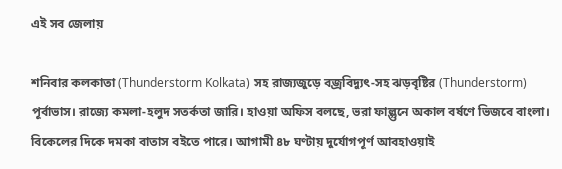এই সব জেলায়

শনিবার কলকাতা (Thunderstorm Kolkata) সহ রাজ্যজুড়ে বজ্রবিদ্যুৎ-সহ ঝড়বৃষ্টির (Thunderstorm) পূর্বাভাস। রাজ্যে কমলা-হলুদ সতর্কতা জারি। হাওয়া অফিস বলছে, ভরা ফাল্গুনে অকাল বর্ষণে ভিজবে বাংলা। বিকেলের দিকে দমকা বাতাস বইতে পারে। আগামী ৪৮ ঘণ্টায় দুর্যোগপূর্ণ আবহাওয়াই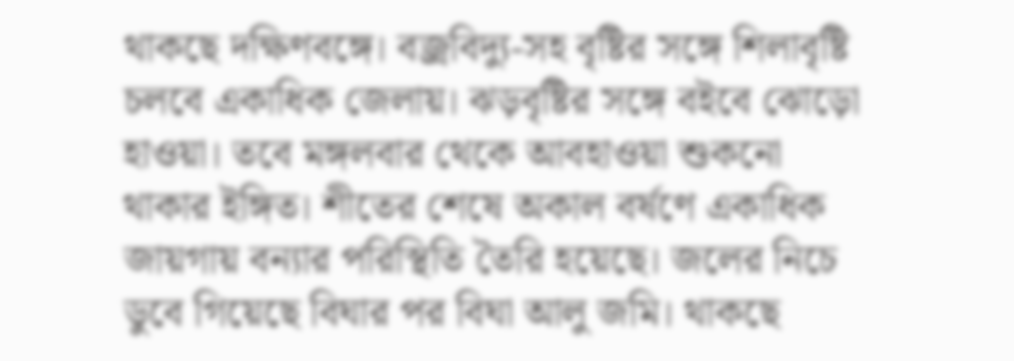থাকছে দক্ষিণবঙ্গে। বজ্রবিদ্যু-সহ বৃষ্টির সঙ্গে শিলাবৃষ্টি চলবে একাধিক জেলায়। ঝড়বৃষ্টির সঙ্গে বইবে ঝোড়ো হাওয়া। তবে মঙ্গলবার থেকে আবহাওয়া শুকনো থাকার ইঙ্গিত। শীতের শেষে অকাল বর্ষণে একাধিক জায়গায় বন্যার পরিস্থিতি তৈরি হয়েছে। জলের নিচে ডুবে গিয়েছে বিঘার পর বিঘা আলু জমি। থাকছে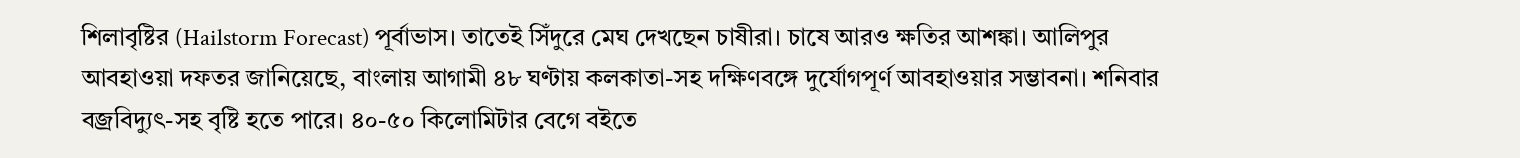শিলাবৃষ্টির (Hailstorm Forecast) পূর্বাভাস। তাতেই সিঁদুরে মেঘ দেখছেন চাষীরা। চাষে আরও ক্ষতির আশঙ্কা। আলিপুর আবহাওয়া দফতর জানিয়েছে, বাংলায় আগামী ৪৮ ঘণ্টায় কলকাতা-সহ দক্ষিণবঙ্গে দুর্যোগপূর্ণ আবহাওয়ার সম্ভাবনা। শনিবার বজ্রবিদ্যুৎ-সহ বৃষ্টি হতে পারে। ৪০-৫০ কিলোমিটার বেগে বইতে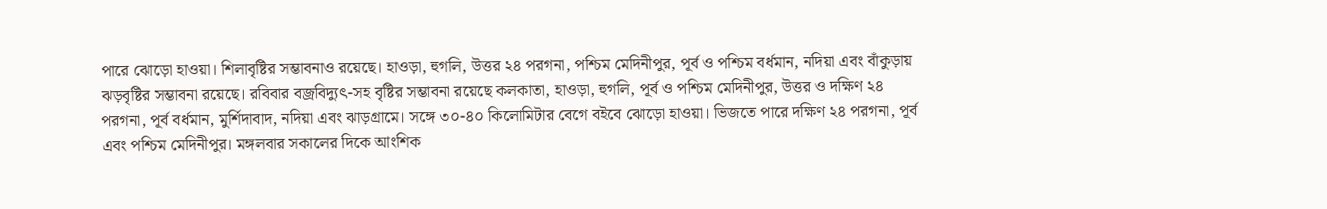পারে ঝোড়ো হাওয়া। শিলাবৃষ্টির সম্ভাবনাও রয়েছে। হাওড়া, হুগলি, উত্তর ২৪ পরগনা, পশ্চিম মেদিনীপুর, পূর্ব ও পশ্চিম বর্ধমান, নদিয়া এবং বাঁকুড়ায় ঝড়বৃষ্টির সম্ভাবনা রয়েছে। রবিবার বজ্রবিদ্যুৎ-সহ বৃষ্টির সম্ভাবনা রয়েছে কলকাতা, হাওড়া, হুগলি, পূর্ব ও পশ্চিম মেদিনীপুর, উত্তর ও দক্ষিণ ২৪ পরগনা, পূর্ব বর্ধমান, মুর্শিদাবাদ, নদিয়া এবং ঝাড়গ্রামে। সঙ্গে ৩০-৪০ কিলোমিটার বেগে বইবে ঝোড়ো হাওয়া। ভিজতে পারে দক্ষিণ ২৪ পরগনা, পূর্ব এবং পশ্চিম মেদিনীপুর। মঙ্গলবার সকালের দিকে আংশিক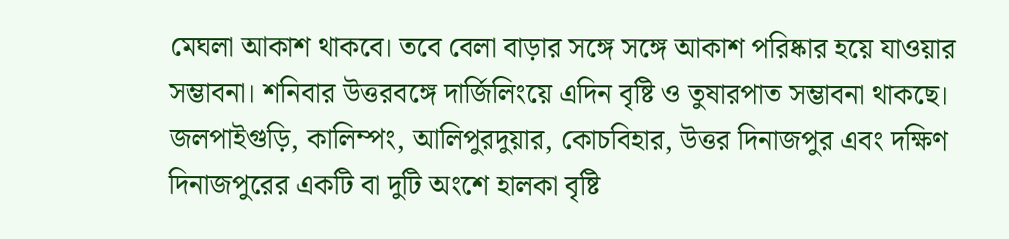মেঘলা আকাশ থাকবে। তবে বেলা বাড়ার সঙ্গে সঙ্গে আকাশ পরিষ্কার হয়ে যাওয়ার সম্ভাবনা। শনিবার উত্তরবঙ্গে দার্জিলিংয়ে এদিন বৃষ্টি ও তুষারপাত সম্ভাবনা থাকছে। জলপাইগুড়ি, কালিম্পং, আলিপুরদুয়ার, কোচবিহার, উত্তর দিনাজপুর এবং দক্ষিণ দিনাজপুরের একটি বা দুটি অংশে হালকা বৃষ্টি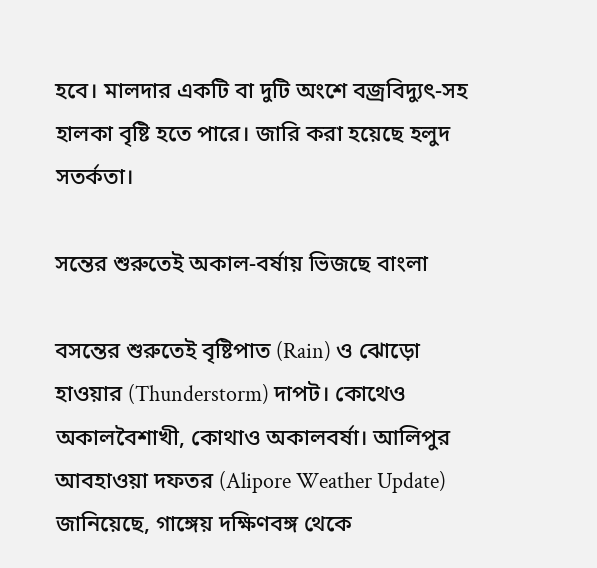হবে। মালদার একটি বা দুটি অংশে বজ্রবিদ্যুৎ-সহ হালকা বৃষ্টি হতে পারে। জারি করা হয়েছে হলুদ সতর্কতা।

সন্তের শুরুতেই অকাল-বর্ষায় ভিজছে বাংলা

বসন্তের শুরুতেই বৃষ্টিপাত (Rain) ও ঝোড়ো হাওয়ার (Thunderstorm) দাপট। কোথেও অকালবৈশাখী, কোথাও অকালবর্ষা। আলিপুর আবহাওয়া দফতর (Alipore Weather Update) জানিয়েছে, গাঙ্গেয় দক্ষিণবঙ্গ থেকে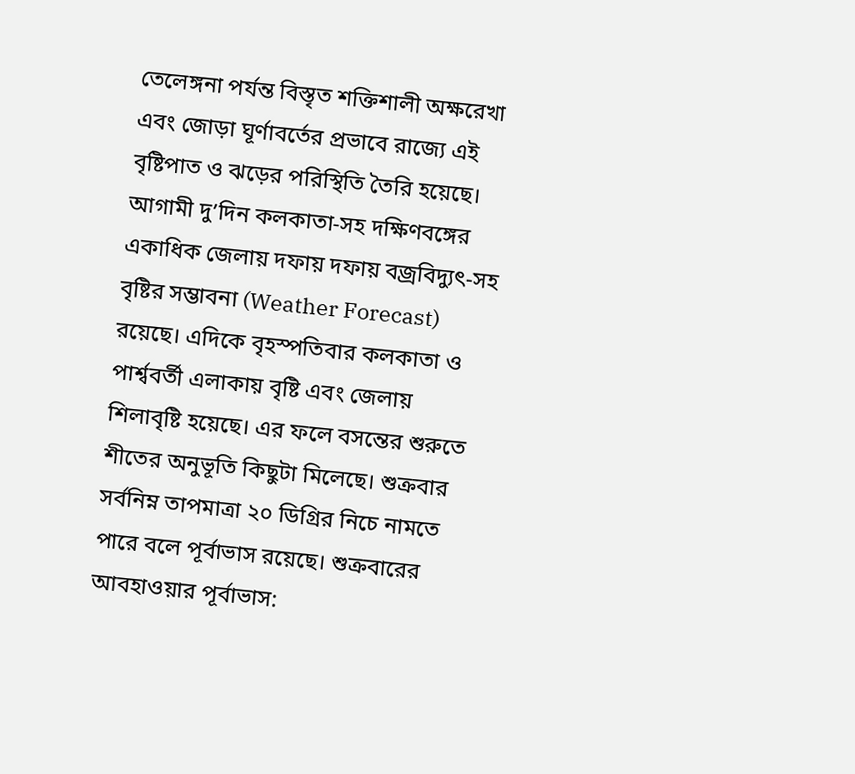তেলেঙ্গনা পর্যন্ত বিস্তৃত শক্তিশালী অক্ষরেখা এবং জোড়া ঘূর্ণাবর্তের প্রভাবে রাজ্যে এই বৃষ্টিপাত ও ঝড়ের পরিস্থিতি তৈরি হয়েছে। আগামী দু’দিন কলকাতা-সহ দক্ষিণবঙ্গের একাধিক জেলায় দফায় দফায় বজ্রবিদ্যুৎ-সহ বৃষ্টির সম্ভাবনা (Weather Forecast) রয়েছে। এদিকে বৃহস্পতিবার কলকাতা ও পার্শ্ববর্তী এলাকায় বৃষ্টি এবং জেলায় শিলাবৃষ্টি হয়েছে। এর ফলে বসন্তের শুরুতে শীতের অনুভূতি কিছুটা মিলেছে। শুক্রবার সর্বনিম্ন তাপমাত্রা ২০ ডিগ্রির নিচে নামতে পারে বলে পূর্বাভাস রয়েছে। শুক্রবারের আবহাওয়ার পূর্বাভাস: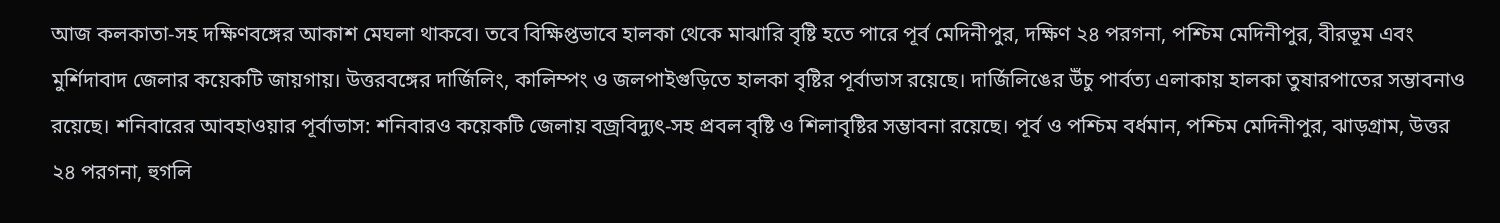আজ কলকাতা-সহ দক্ষিণবঙ্গের আকাশ মেঘলা থাকবে। তবে বিক্ষিপ্তভাবে হালকা থেকে মাঝারি বৃষ্টি হতে পারে পূর্ব মেদিনীপুর, দক্ষিণ ২৪ পরগনা, পশ্চিম মেদিনীপুর, বীরভূম এবং মুর্শিদাবাদ জেলার কয়েকটি জায়গায়। উত্তরবঙ্গের দার্জিলিং, কালিম্পং ও জলপাইগুড়িতে হালকা বৃষ্টির পূর্বাভাস রয়েছে। দার্জিলিঙের উঁচু পার্বত্য এলাকায় হালকা তুষারপাতের সম্ভাবনাও রয়েছে। শনিবারের আবহাওয়ার পূর্বাভাস: শনিবারও কয়েকটি জেলায় বজ্রবিদ্যুৎ-সহ প্রবল বৃষ্টি ও শিলাবৃষ্টির সম্ভাবনা রয়েছে। পূর্ব ও পশ্চিম বর্ধমান, পশ্চিম মেদিনীপুর, ঝাড়গ্রাম, উত্তর ২৪ পরগনা, হুগলি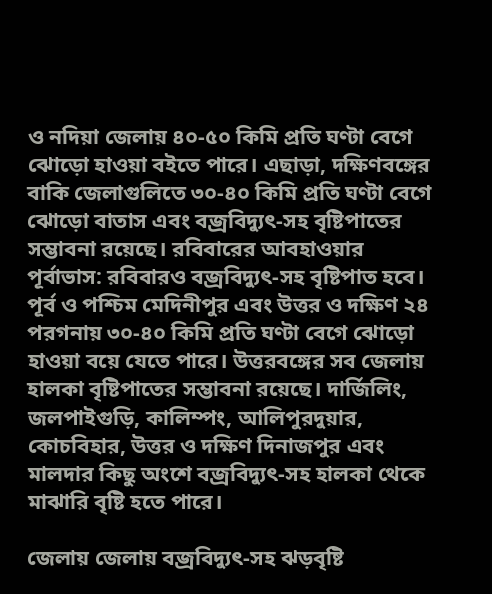ও নদিয়া জেলায় ৪০-৫০ কিমি প্রতি ঘণ্টা বেগে ঝোড়ো হাওয়া বইতে পারে। এছাড়া, দক্ষিণবঙ্গের বাকি জেলাগুলিতে ৩০-৪০ কিমি প্রতি ঘণ্টা বেগে ঝোড়ো বাতাস এবং বজ্রবিদ্যুৎ-সহ বৃষ্টিপাতের সম্ভাবনা রয়েছে। রবিবারের আবহাওয়ার পূর্বাভাস: রবিবারও বজ্রবিদ্যুৎ-সহ বৃষ্টিপাত হবে। পূর্ব ও পশ্চিম মেদিনীপুর এবং উত্তর ও দক্ষিণ ২৪ পরগনায় ৩০-৪০ কিমি প্রতি ঘণ্টা বেগে ঝোড়ো হাওয়া বয়ে যেতে পারে। উত্তরবঙ্গের সব জেলায় হালকা বৃষ্টিপাতের সম্ভাবনা রয়েছে। দার্জিলিং, জলপাইগুড়ি, কালিম্পং, আলিপুরদুয়ার, কোচবিহার, উত্তর ও দক্ষিণ দিনাজপুর এবং মালদার কিছু অংশে বজ্রবিদ্যুৎ-সহ হালকা থেকে মাঝারি বৃষ্টি হতে পারে।

জেলায় জেলায় বজ্রবিদ্যুৎ-সহ ঝড়বৃষ্টি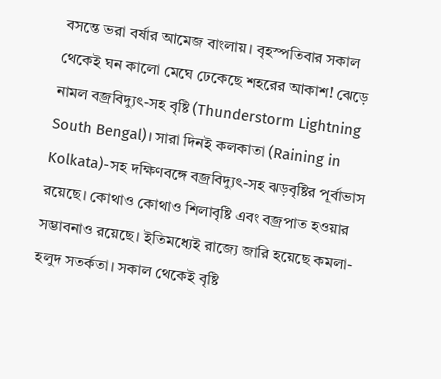বসন্তে ভরা বর্ষার আমেজ বাংলায়। বৃহস্পতিবার সকাল থেকেই ঘন কালো মেঘে ঢেকেছে শহরের আকাশ! ঝেড়ে নামল বজ্রবিদ্যুৎ-সহ বৃষ্টি (Thunderstorm Lightning South Bengal)। সারা দিনই কলকাতা (Raining in Kolkata)-সহ দক্ষিণবঙ্গে বজ্রবিদ্যুৎ-সহ ঝড়বৃষ্টির পূর্বাভাস রয়েছে। কোথাও কোথাও শিলাবৃষ্টি এবং বজ্রপাত হওয়ার সম্ভাবনাও রয়েছে। ইতিমধ্যেই রাজ্যে জারি হয়েছে কমলা-হলুদ সতর্কতা। সকাল থেকেই বৃষ্টি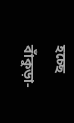হচ্ছে বাঁকুড়া-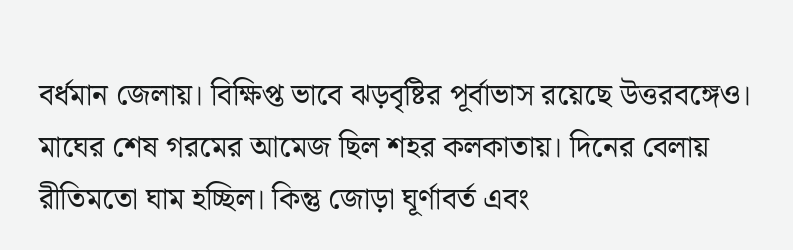বর্ধমান জেলায়। বিক্ষিপ্ত ভাবে ঝড়বৃষ্টির পূর্বাভাস রয়েছে উত্তরবঙ্গেও। মাঘের শেষ গরমের আমেজ ছিল শহর কলকাতায়। দিনের বেলায় রীতিমতো ঘাম হচ্ছিল। কিন্তু জোড়া ঘূর্ণাবর্ত এবং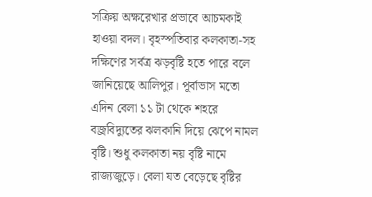সক্রিয় অক্ষরেখার প্রভাবে আচমকাই হাওয়া বদল। বৃহস্পতিবার কলকাতা-সহ দক্ষিণের সর্বত্র ঝড়বৃষ্টি হতে পারে বলে জানিয়েছে আলিপুর। পূর্বাভাস মতো এদিন বেলা ১১ টা থেকে শহরে বজ্রবিদ্যুতের ঝলকানি দিয়ে ঝেপে নামল বৃষ্টি। শুধু কলকাতা নয় বৃষ্টি নামে রাজ্যজুড়ে। বেলা যত বেড়েছে বৃষ্টির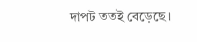দাপট ততই বেড়েছে।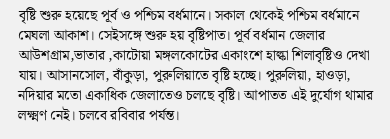বৃষ্টি শুরু হয়েছে পূর্ব ও পশ্চিম বর্ধমানে। সকাল থেকেই পশ্চিম বর্ধমানে মেঘলা আকাশ। সেইসঙ্গে শুরু হয় বৃষ্টিপাত। পূর্ব বর্ধমান জেলার আউশগ্রাম,ভাতার ,কাটোয়া মঙ্গলকোটের একাংশে হাল্কা শিলাবৃষ্টিও দেখা যায়। আসানসোল, বাঁকুড়া, পুরুলিয়াতে বৃষ্টি হচ্ছে। পুরুলিয়া, হাওড়া, নদিয়ার মতো একাধিক জেলাতেও চলছে বৃষ্টি। আপাতত এই দুর্যোগ থামার লক্ষ্মণ নেই। চলবে রবিবার পর্যন্ত।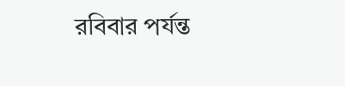রবিবার পর্যন্ত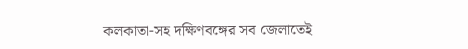কলকাতা-সহ দক্ষিণবঙ্গের সব জেলাতেই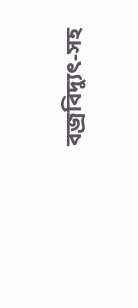বজ্রবিদ্যুৎ-সহ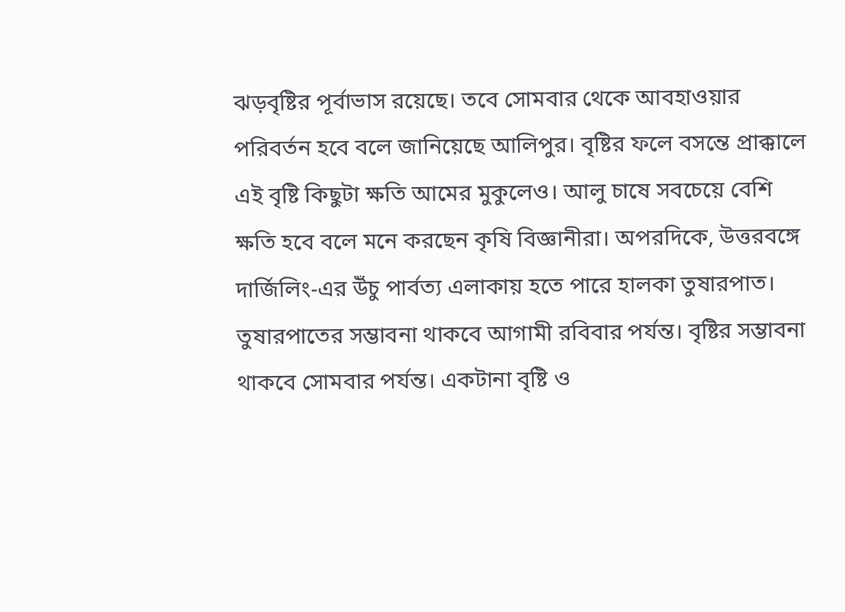ঝড়বৃষ্টির পূর্বাভাস রয়েছে। তবে সোমবার থেকে আবহাওয়ার পরিবর্তন হবে বলে জানিয়েছে আলিপুর। বৃষ্টির ফলে বসন্তে প্রাক্কালে এই বৃষ্টি কিছুটা ক্ষতি আমের মুকুলেও। আলু চাষে সবচেয়ে বেশি ক্ষতি হবে বলে মনে করছেন কৃষি বিজ্ঞানীরা। অপরদিকে, উত্তরবঙ্গে দার্জিলিং-এর উঁচু পার্বত্য এলাকায় হতে পারে হালকা তুষারপাত। তুষারপাতের সম্ভাবনা থাকবে আগামী রবিবার পর্যন্ত। বৃষ্টির সম্ভাবনা থাকবে সোমবার পর্যন্ত। একটানা বৃষ্টি ও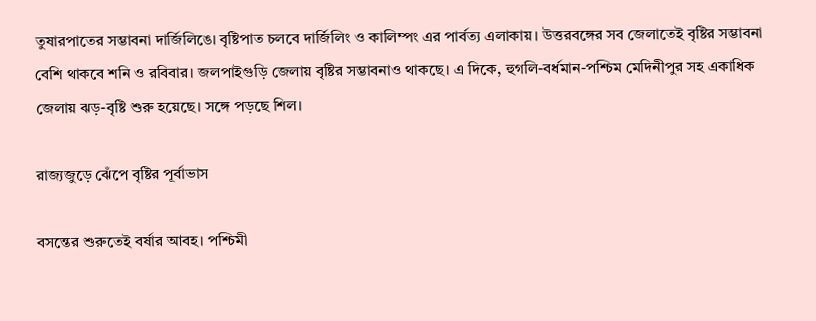তুষারপাতের সম্ভাবনা দার্জিলিঙে। বৃষ্টিপাত চলবে দার্জিলিং ও কালিম্পং এর পার্বত্য এলাকায়। উত্তরবঙ্গের সব জেলাতেই বৃষ্টির সম্ভাবনা বেশি থাকবে শনি ও রবিবার। জলপাইগুড়ি জেলায় বৃষ্টির সম্ভাবনাও থাকছে। এ দিকে, হুগলি-বর্ধমান-পশ্চিম মেদিনীপুর সহ একাধিক জেলায় ঝড়-বৃষ্টি শুরু হয়েছে। সঙ্গে পড়ছে শিল।

রাজ্যজুড়ে ঝেঁপে বৃষ্টির পূর্বাভাস

বসন্তের শুরুতেই বর্ষার আবহ। পশ্চিমী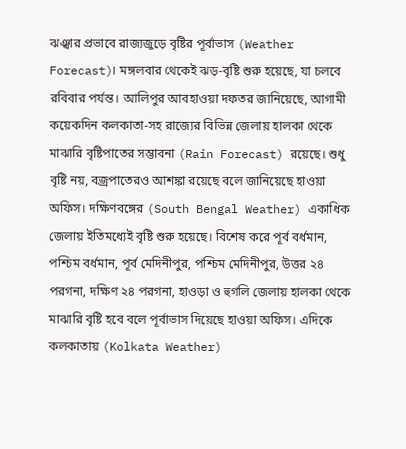ঝঞ্ঝার প্রভাবে রাজ্যজুড়ে বৃষ্টির পূর্বাভাস (Weather Forecast)। মঙ্গলবার থেকেই ঝড়-বৃষ্টি শুরু হয়েছে, যা চলবে রবিবার পর্যন্ত। আলিপুর আবহাওয়া দফতর জানিয়েছে, আগামী কয়েকদিন কলকাতা-সহ রাজ্যের বিভিন্ন জেলায় হালকা থেকে মাঝারি বৃষ্টিপাতের সম্ভাবনা (Rain Forecast) রয়েছে। শুধু বৃষ্টি নয়, বজ্রপাতেরও আশঙ্কা রয়েছে বলে জানিয়েছে হাওয়া অফিস। দক্ষিণবঙ্গের (South Bengal Weather) একাধিক জেলায় ইতিমধ্যেই বৃষ্টি শুরু হয়েছে। বিশেষ করে পূর্ব বর্ধমান, পশ্চিম বর্ধমান, পূর্ব মেদিনীপুর, পশ্চিম মেদিনীপুর, উত্তর ২৪ পরগনা, দক্ষিণ ২৪ পরগনা, হাওড়া ও হুগলি জেলায় হালকা থেকে মাঝারি বৃষ্টি হবে বলে পূর্বাভাস দিয়েছে হাওয়া অফিস। এদিকে কলকাতায় (Kolkata Weather)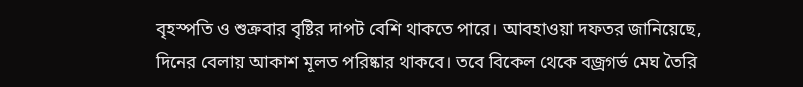বৃহস্পতি ও শুক্রবার বৃষ্টির দাপট বেশি থাকতে পারে। আবহাওয়া দফতর জানিয়েছে, দিনের বেলায় আকাশ মূলত পরিষ্কার থাকবে। তবে বিকেল থেকে বজ্রগর্ভ মেঘ তৈরি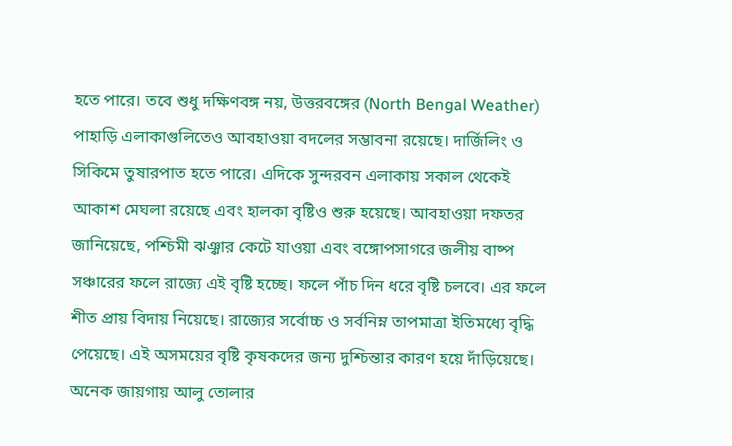হতে পারে। তবে শুধু দক্ষিণবঙ্গ নয়, উত্তরবঙ্গের (North Bengal Weather) পাহাড়ি এলাকাগুলিতেও আবহাওয়া বদলের সম্ভাবনা রয়েছে। দার্জিলিং ও সিকিমে তুষারপাত হতে পারে। এদিকে সুন্দরবন এলাকায় সকাল থেকেই আকাশ মেঘলা রয়েছে এবং হালকা বৃষ্টিও শুরু হয়েছে। আবহাওয়া দফতর জানিয়েছে, পশ্চিমী ঝঞ্ঝার কেটে যাওয়া এবং বঙ্গোপসাগরে জলীয় বাষ্প সঞ্চারের ফলে রাজ্যে এই বৃষ্টি হচ্ছে। ফলে পাঁচ দিন ধরে বৃষ্টি চলবে। এর ফলে শীত প্রায় বিদায় নিয়েছে। রাজ্যের সর্বোচ্চ ও সর্বনিম্ন তাপমাত্রা ইতিমধ্যে বৃদ্ধি পেয়েছে। এই অসময়ের বৃষ্টি কৃষকদের জন্য দুশ্চিন্তার কারণ হয়ে দাঁড়িয়েছে। অনেক জায়গায় আলু তোলার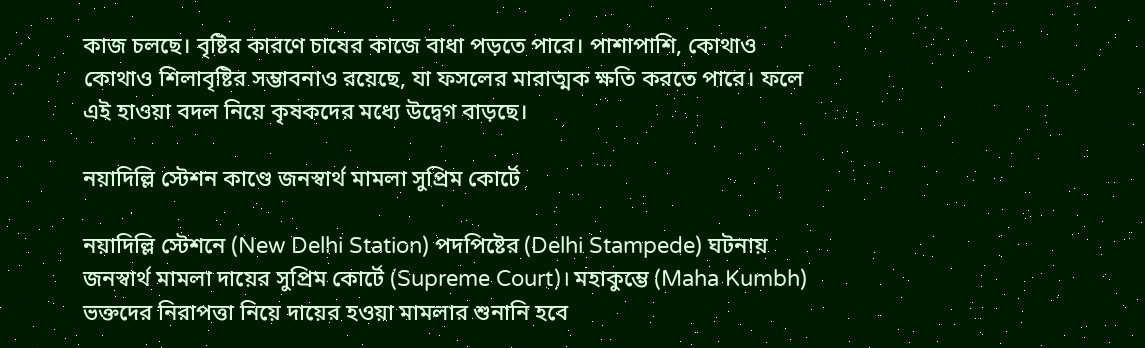কাজ চলছে। বৃষ্টির কারণে চাষের কাজে বাধা পড়তে পারে। পাশাপাশি, কোথাও কোথাও শিলাবৃষ্টির সম্ভাবনাও রয়েছে, যা ফসলের মারাত্মক ক্ষতি করতে পারে। ফলে এই হাওয়া বদল নিয়ে কৃষকদের মধ্যে উদ্বেগ বাড়ছে।

নয়াদিল্লি স্টেশন কাণ্ডে জনস্বার্থ মামলা সুপ্রিম কোর্টে

নয়াদিল্লি স্টেশনে (New Delhi Station) পদপিষ্টের (Delhi Stampede) ঘটনায় জনস্বার্থ মামলা দায়ের সুপ্রিম কোর্টে (Supreme Court)। মহাকুম্ভে (Maha Kumbh) ভক্তদের নিরাপত্তা নিয়ে দায়ের হওয়া মামলার শুনানি হবে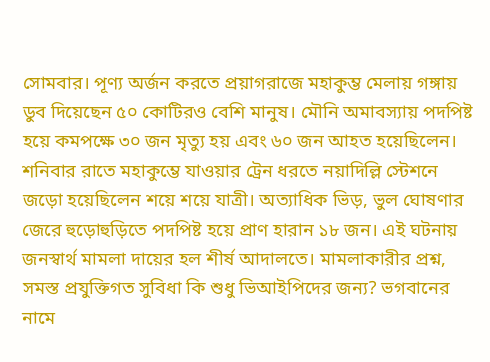সোমবার। পূণ্য অর্জন করতে প্রয়াগরাজে মহাকুম্ভ মেলায় গঙ্গায় ডুব দিয়েছেন ৫০ কোটিরও বেশি মানুষ। মৌনি অমাবস্যায় পদপিষ্ট হয়ে কমপক্ষে ৩০ জন মৃত্যু হয় এবং ৬০ জন আহত হয়েছিলেন। শনিবার রাতে মহাকুম্ভে যাওয়ার ট্রেন ধরতে নয়াদিল্লি স্টেশনে জড়ো হয়েছিলেন শয়ে শয়ে যাত্রী। অত্যাধিক ভিড়, ভুল ঘোষণার জেরে হুড়োহুড়িতে পদপিষ্ট হয়ে প্রাণ হারান ১৮ জন। এই ঘটনায় জনস্বার্থ মামলা দায়ের হল শীর্ষ আদালতে। মামলাকারীর প্রশ্ন, সমস্ত প্রযুক্তিগত সুবিধা কি শুধু ভিআইপিদের জন্য? ভগবানের নামে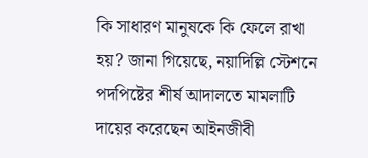কি সাধারণ মানুষকে কি ফেলে রাখা হয়? জানা গিয়েছে, নয়াদিল্লি স্টেশনে পদপিষ্টের শীর্ষ আদালতে মামলাটি দায়ের করেছেন আইনজীবী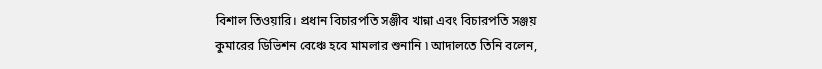বিশাল তিওয়ারি। প্রধান বিচারপতি সঞ্জীব খান্না এবং বিচারপতি সঞ্জয় কুমারের ডিভিশন বেঞ্চে হবে মামলার শুনানি ৷ আদালতে তিনি বলেন,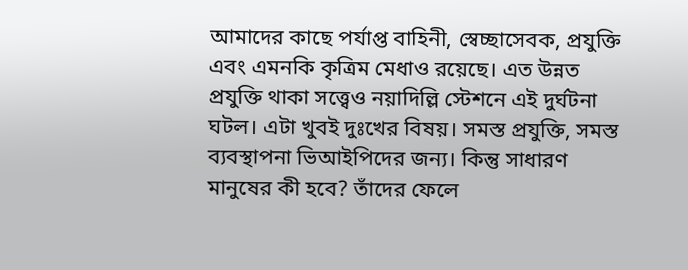আমাদের কাছে পর্যাপ্ত বাহিনী, স্বেচ্ছাসেবক, প্রযুক্তি এবং এমনকি কৃত্রিম মেধাও রয়েছে। এত উন্নত প্রযুক্তি থাকা সত্ত্বেও নয়াদিল্লি স্টেশনে এই দুর্ঘটনা ঘটল। এটা খুবই দুঃখের বিষয়। সমস্ত প্রযুক্তি, সমস্ত ব্যবস্থাপনা ভিআইপিদের জন্য। কিন্তু সাধারণ মানুষের কী হবে? তাঁদের ফেলে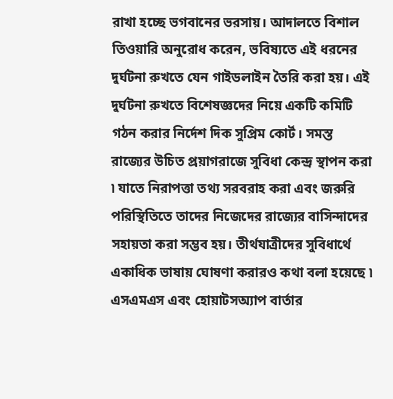রাখা হচ্ছে ভগবানের ভরসায়। আদালতে বিশাল তিওয়ারি অনুরোধ করেন, ভবিষ্যতে এই ধরনের দুর্ঘটনা রুখতে যেন গাইডলাইন তৈরি করা হয়। এই দুর্ঘটনা রুখতে বিশেষজ্ঞদের নিয়ে একটি কমিটি গঠন করার নির্দেশ দিক সুপ্রিম কোর্ট। সমস্ত রাজ্যের উচিত প্রয়াগরাজে সুবিধা কেন্দ্র স্থাপন করা ৷ যাতে নিরাপত্তা তথ্য সরবরাহ করা এবং জরুরি পরিস্থিতিতে তাদের নিজেদের রাজ্যের বাসিন্দাদের সহায়তা করা সম্ভব হয়। তীর্থযাত্রীদের সুবিধার্থে একাধিক ভাষায় ঘোষণা করারও কথা বলা হয়েছে ৷ এসএমএস এবং হোয়াটসঅ্যাপ বার্তার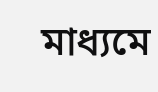মাধ্যমে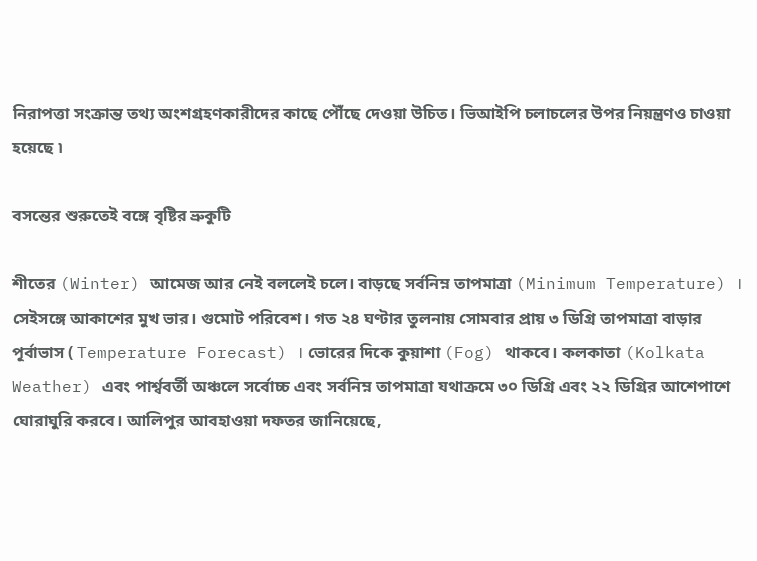নিরাপত্তা সংক্রান্ত তথ্য অংশগ্রহণকারীদের কাছে পৌঁছে দেওয়া উচিত। ভিআইপি চলাচলের উপর নিয়ন্ত্রণও চাওয়া হয়েছে ৷

বসন্তের শুরুতেই বঙ্গে বৃষ্টির ভ্রুকুটি

শীতের (Winter) আমেজ আর নেই বললেই চলে। বাড়ছে সর্বনিম্ন তাপমাত্রা (Minimum Temperature) । সেইসঙ্গে আকাশের মুখ ভার। গুমোট পরিবেশ। গত ২৪ ঘণ্টার তুলনায় সোমবার প্রায় ৩ ডিগ্রি তাপমাত্রা বাড়ার পূর্বাভাস ( Temperature Forecast) । ভোরের দিকে কুয়াশা (Fog) থাকবে। কলকাতা (Kolkata Weather) এবং পার্শ্ববর্তী অঞ্চলে সর্বোচ্চ এবং সর্বনিম্ন তাপমাত্রা যথাক্রমে ৩০ ডিগ্রি এবং ২২ ডিগ্রির আশেপাশে ঘোরাঘুরি করবে। আলিপুর আবহাওয়া দফতর জানিয়েছে,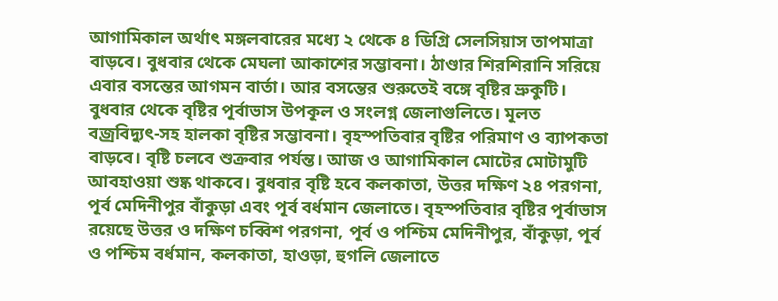আগামিকাল অর্থাৎ মঙ্গলবারের মধ্যে ২ থেকে ৪ ডিগ্রি সেলসিয়াস তাপমাত্রা বাড়বে। বুধবার থেকে মেঘলা আকাশের সম্ভাবনা। ঠাণ্ডার শিরশিরানি সরিয়ে এবার বসন্তের আগমন বার্তা। আর বসন্তের শুরুতেই বঙ্গে বৃষ্টির ভ্রুকুটি। বুধবার থেকে বৃষ্টির পূর্বাভাস উপকূল ও সংলগ্ন জেলাগুলিতে। মূলত বজ্রবিদ্যুৎ-সহ হালকা বৃষ্টির সম্ভাবনা। বৃহস্পতিবার বৃষ্টির পরিমাণ ও ব্যাপকতা বাড়বে। বৃষ্টি চলবে শুক্রবার পর্যন্ত। আজ ও আগামিকাল মোটের মোটামুটি আবহাওয়া শুষ্ক থাকবে। বুধবার বৃষ্টি হবে কলকাতা, উত্তর দক্ষিণ ২৪ পরগনা, পূর্ব মেদিনীপুর বাঁকুড়া এবং পূর্ব বর্ধমান জেলাতে। বৃহস্পতিবার বৃষ্টির পূর্বাভাস রয়েছে উত্তর ও দক্ষিণ চব্বিশ পরগনা, পূর্ব ও পশ্চিম মেদিনীপুর, বাঁকুড়া, পূর্ব ও পশ্চিম বর্ধমান, কলকাতা, হাওড়া, হুগলি জেলাতে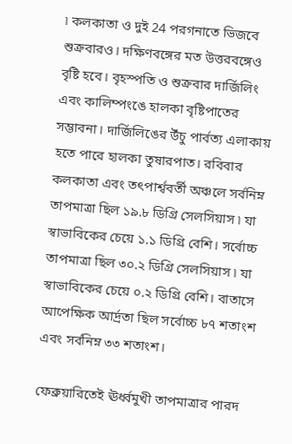৷ কলকাতা ও দুই 24 পরগনাতে ভিজবে শুক্রবারও। দক্ষিণবঙ্গের মত উত্তরবঙ্গেও বৃষ্টি হবে। বৃহস্পতি ও শুক্রবার দার্জিলিং এবং কালিম্পংঙে হালকা বৃষ্টিপাতের সম্ভাবনা। দার্জিলিঙের উঁচু পার্বত্য এলাকায় হতে পারে হালকা তুষারপাত। রবিবার কলকাতা এবং তৎপার্শ্ববর্তী অঞ্চলে সর্বনিম্ন তাপমাত্রা ছিল ১৯.৮ ডিগ্রি সেলসিয়াস ৷ যা স্বাভাবিকের চেয়ে ১.১ ডিগ্রি বেশি। সর্বোচ্চ তাপমাত্রা ছিল ৩০.২ ডিগ্রি সেলসিয়াস ৷ যা স্বাভাবিকের চেয়ে ০.২ ডিগ্রি বেশি। বাতাসে আপেক্ষিক আর্দ্রতা ছিল সর্বোচ্চ ৮৭ শতাংশ এবং সর্বনিম্ন ৩৩ শতাংশ।

ফেব্রুয়ারিতেই ঊর্ধ্বমুখী তাপমাত্রার পারদ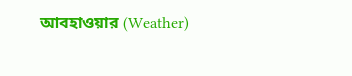আবহাওয়ার (Weather)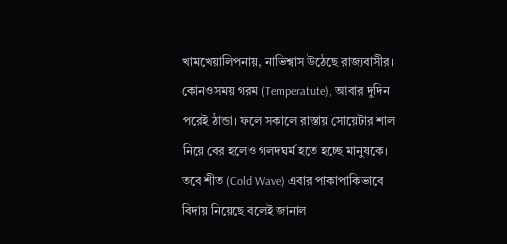খামখেয়ালিপনায়, নাভিশ্বাস উঠেছে রাজ্যবাসীর। কোনওসময় গরম (Temperatute), আবার দুদিন পরেই ঠান্ডা। ফলে সকালে রাস্তায় সোয়েটার শাল নিয়ে বের হলেও গলদঘর্ম হতে হচ্ছে মানুষকে। তবে শীত (Cold Wave) এবার পাকাপাকিভাবে বিদায় নিয়েছে বলেই জানাল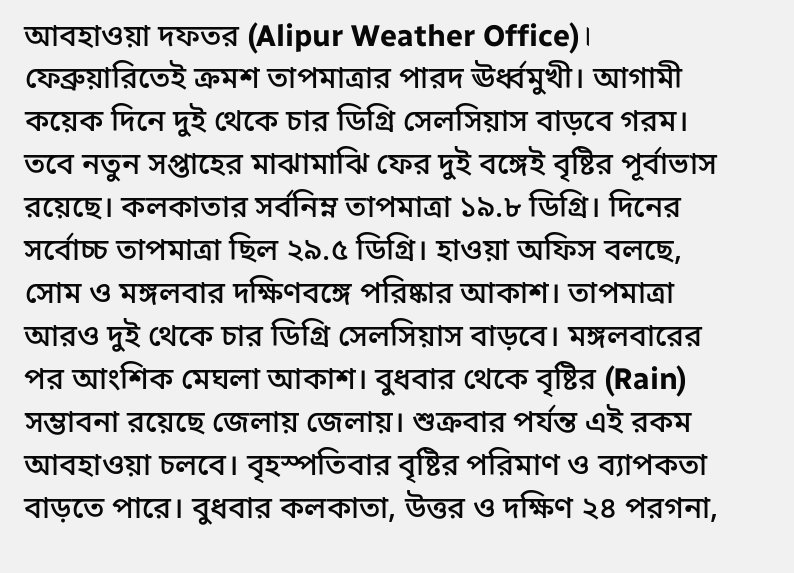আবহাওয়া দফতর (Alipur Weather Office)। ফেব্রুয়ারিতেই ক্রমশ তাপমাত্রার পারদ ঊর্ধ্বমুখী। আগামী কয়েক দিনে দুই থেকে চার ডিগ্রি সেলসিয়াস বাড়বে গরম। তবে নতুন সপ্তাহের মাঝামাঝি ফের দুই বঙ্গেই বৃষ্টির পূর্বাভাস রয়েছে। কলকাতার সর্বনিম্ন তাপমাত্রা ১৯.৮ ডিগ্রি। দিনের সর্বোচ্চ তাপমাত্রা ছিল ২৯.৫ ডিগ্রি। হাওয়া অফিস বলছে, সোম ও মঙ্গলবার দক্ষিণবঙ্গে পরিষ্কার আকাশ। তাপমাত্রা আরও দুই থেকে চার ডিগ্রি সেলসিয়াস বাড়বে। মঙ্গলবারের পর আংশিক মেঘলা আকাশ। বুধবার থেকে বৃষ্টির (Rain) সম্ভাবনা রয়েছে জেলায় জেলায়। শুক্রবার পর্যন্ত এই রকম আবহাওয়া চলবে। বৃহস্পতিবার বৃষ্টির পরিমাণ ও ব্যাপকতা বাড়তে পারে। বুধবার কলকাতা, উত্তর ও দক্ষিণ ২৪ পরগনা,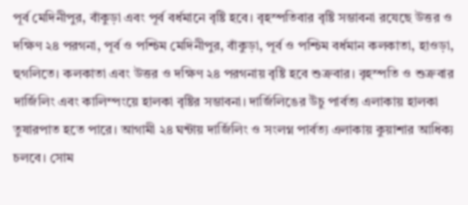পূর্ব মেদিনীপুর, বাঁকুড়া এবং পূর্ব বর্ধমানে বৃষ্টি হবে। বৃহস্পতিবার বৃষ্টি সম্ভাবনা রযেছে উত্তর ও দক্ষিণ ২৪ পরগনা, পূর্ব ও পশ্চিম মেদিনীপুর, বাঁকুড়া, পূর্ব ও পশ্চিম বর্ধমান কলকাতা, হাওড়া, হুগলিতে। কলকাতা এবং উত্তর ও দক্ষিণ ২৪ পরগনায় বৃষ্টি হবে শুক্রবার। বৃহস্পতি ও শুক্রবার দার্জিলিং এবং কালিম্পংয়ে হালকা বৃষ্টির সম্ভাবনা। দার্জিলিঙের উঁচু পার্বত্য এলাকায় হালকা তুষারপাত হতে পারে। আগামী ২৪ ঘন্টায় দার্জিলিং ও সংলগ্ন পার্বত্য এলাকায় কুয়াশার আধিক্য চলবে। সোম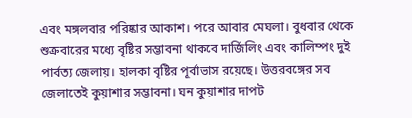এবং মঙ্গলবার পরিষ্কার আকাশ। পরে আবার মেঘলা। বুধবার থেকে শুক্রবারের মধ্যে বৃষ্টির সম্ভাবনা থাকবে দার্জিলিং এবং কালিম্পং দুই পার্বত্য জেলায়। হালকা বৃষ্টির পূর্বাভাস রয়েছে। উত্তরবঙ্গের সব জেলাতেই কুয়াশার সম্ভাবনা। ঘন কুয়াশার দাপট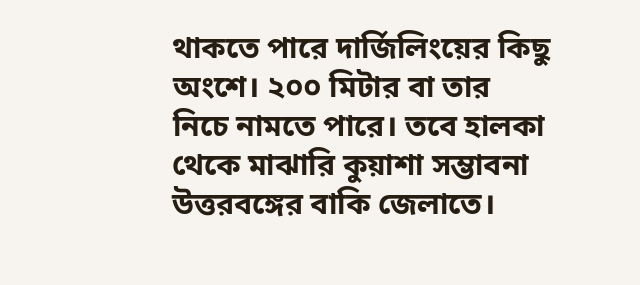থাকতে পারে দার্জিলিংয়ের কিছু অংশে। ২০০ মিটার বা তার নিচে নামতে পারে। তবে হালকা থেকে মাঝারি কুয়াশা সম্ভাবনা উত্তরবঙ্গের বাকি জেলাতে।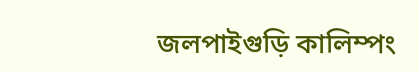জলপাইগুড়ি কালিম্পং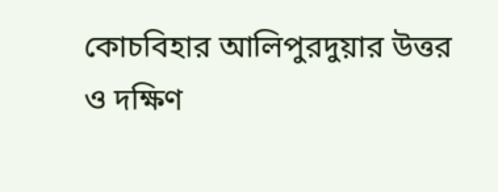কোচবিহার আলিপুরদুয়ার উত্তর ও দক্ষিণ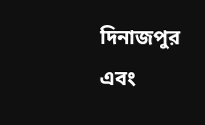দিনাজপুর এবং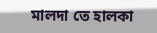মালদা তে হালকা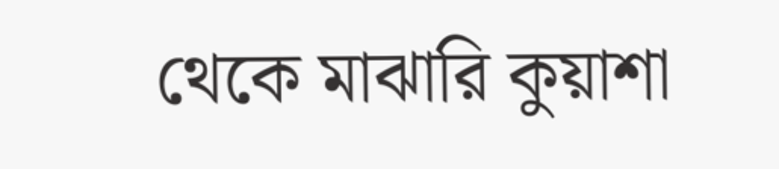থেকে মাঝারি কুয়াশা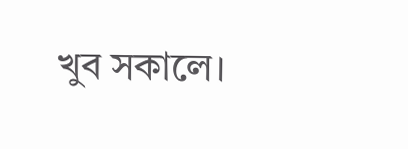খুব সকালে।